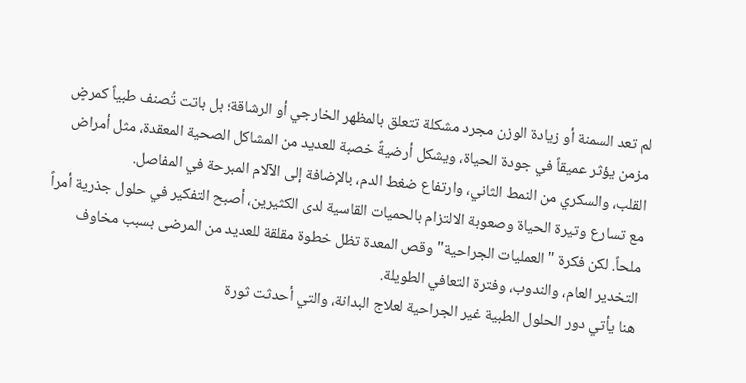لم تعد السمنة أو زيادة الوزن مجرد مشكلة تتعلق بالمظهر الخارجي أو الرشاقة؛ بل باتت تُصنف طبياً كمرضٍ مزمن يؤثر عميقاً في جودة الحياة، ويشكل أرضيةً خصبة للعديد من المشاكل الصحية المعقدة، مثل أمراض القلب، والسكري من النمط الثاني، وارتفاع ضغط الدم، بالإضافة إلى الآلام المبرحة في المفاصل.
مع تسارع وتيرة الحياة وصعوبة الالتزام بالحميات القاسية لدى الكثيرين، أصبح التفكير في حلول جذرية أمراً ملحاً. لكن فكرة "العمليات الجراحية" وقص المعدة تظل خطوة مقلقة للعديد من المرضى بسبب مخاوف التخدير العام، والندوب، وفترة التعافي الطويلة.
هنا يأتي دور الحلول الطبية غير الجراحية لعلاج البدانة، والتي أحدثت ثورة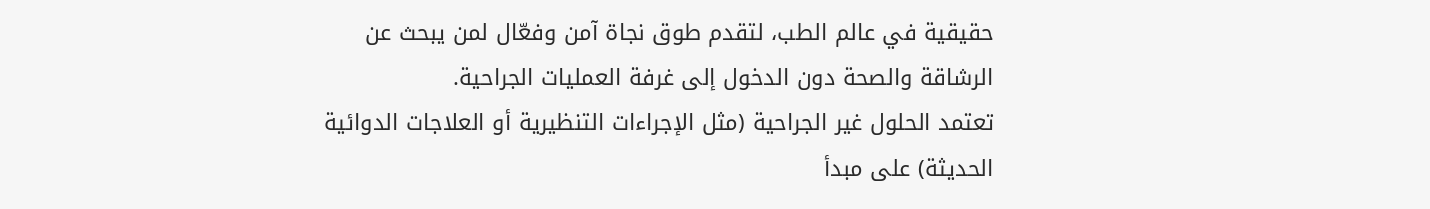حقيقية في عالم الطب، لتقدم طوق نجاة آمن وفعّال لمن يبحث عن الرشاقة والصحة دون الدخول إلى غرفة العمليات الجراحية.
تعتمد الحلول غير الجراحية (مثل الإجراءات التنظيرية أو العلاجات الدوائية الحديثة) على مبدأ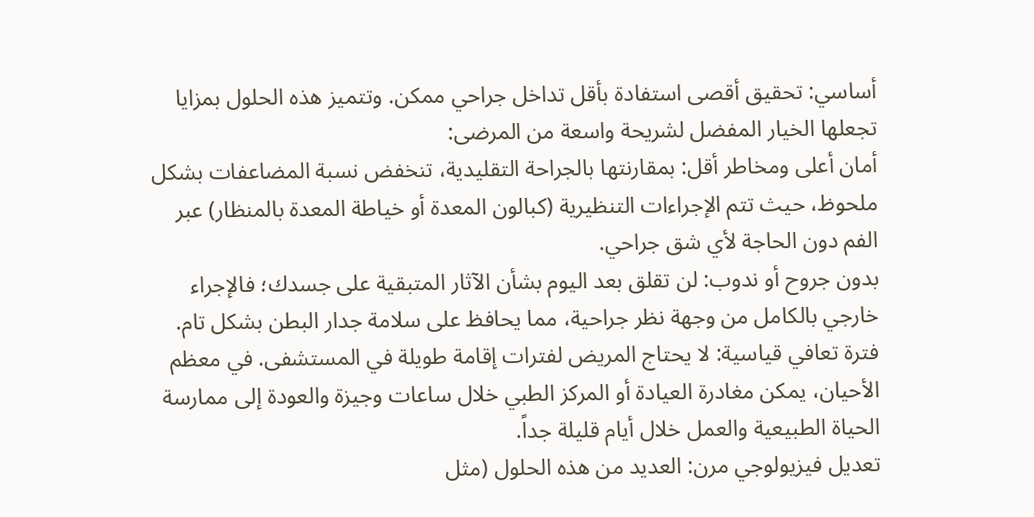أساسي: تحقيق أقصى استفادة بأقل تداخل جراحي ممكن. وتتميز هذه الحلول بمزايا تجعلها الخيار المفضل لشريحة واسعة من المرضى:
أمان أعلى ومخاطر أقل: بمقارنتها بالجراحة التقليدية، تنخفض نسبة المضاعفات بشكل ملحوظ، حيث تتم الإجراءات التنظيرية (كبالون المعدة أو خياطة المعدة بالمنظار) عبر الفم دون الحاجة لأي شق جراحي.
بدون جروح أو ندوب: لن تقلق بعد اليوم بشأن الآثار المتبقية على جسدك؛ فالإجراء خارجي بالكامل من وجهة نظر جراحية، مما يحافظ على سلامة جدار البطن بشكل تام.
فترة تعافي قياسية: لا يحتاج المريض لفترات إقامة طويلة في المستشفى. في معظم الأحيان، يمكن مغادرة العيادة أو المركز الطبي خلال ساعات وجيزة والعودة إلى ممارسة الحياة الطبيعية والعمل خلال أيام قليلة جداً.
تعديل فيزيولوجي مرن: العديد من هذه الحلول (مثل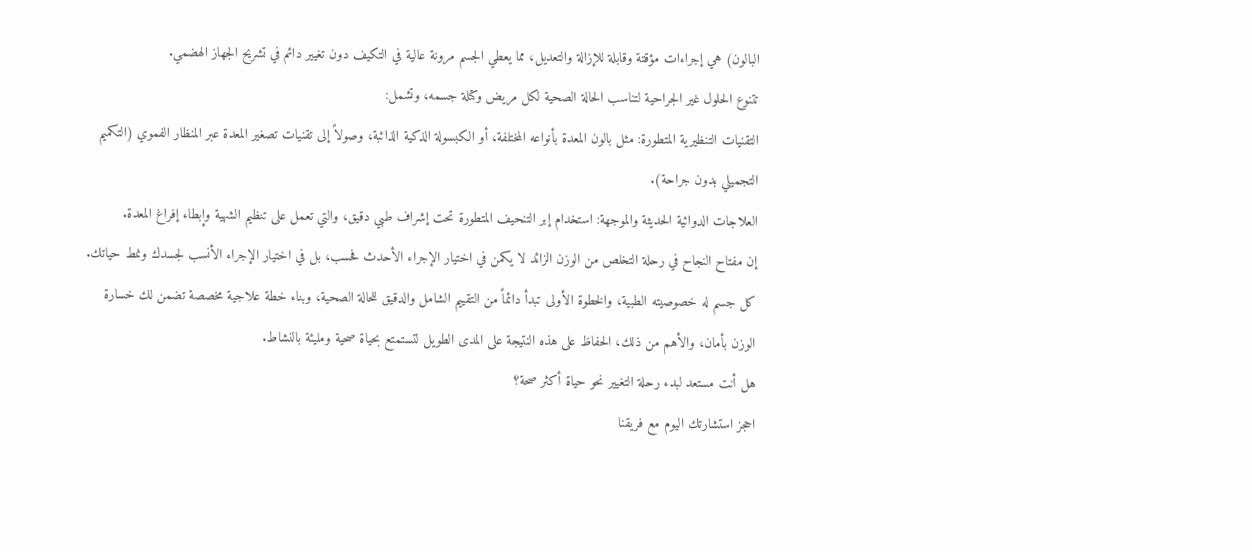البالون) هي إجراءات مؤقتة وقابلة للإزالة والتعديل، مما يعطي الجسم مرونة عالية في التكيف دون تغيير دائم في تشريح الجهاز الهضمي.
تتنوع الحلول غير الجراحية لتناسب الحالة الصحية لكل مريض وكتلة جسمه، وتشمل:
التقنيات التنظيرية المتطورة: مثل بالون المعدة بأنواعه المختلفة، أو الكبسولة الذكية الذائبة، وصولاً إلى تقنيات تصغير المعدة عبر المنظار الفموي (التكميم التجميلي بدون جراحة).
العلاجات الدوائية الحديثة والموجهة: استخدام إبر التنحيف المتطورة تحت إشراف طبي دقيق، والتي تعمل على تنظيم الشهية وإبطاء إفراغ المعدة.
إن مفتاح النجاح في رحلة التخلص من الوزن الزائد لا يكمن في اختيار الإجراء الأحدث فحسب، بل في اختيار الإجراء الأنسب لجسدك ونمط حياتك.
كل جسم له خصوصيته الطبية، والخطوة الأولى تبدأ دائماً من التقييم الشامل والدقيق للحالة الصحية، وبناء خطة علاجية مخصصة تضمن لك خسارة الوزن بأمان، والأهم من ذلك، الحفاظ على هذه النتيجة على المدى الطويل لتستمتع بحياة صحية ومليئة بالنشاط.
هل أنت مستعد لبدء رحلة التغيير نحو حياة أكثر صحة؟
احجز استشارتك اليوم مع فريقنا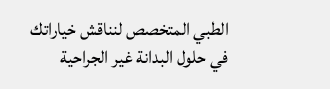الطبي المتخصص لنناقش خياراتك في حلول البدانة غير الجراحية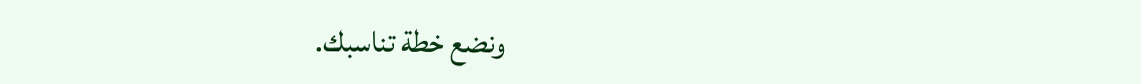ونضع خطة تناسبك.